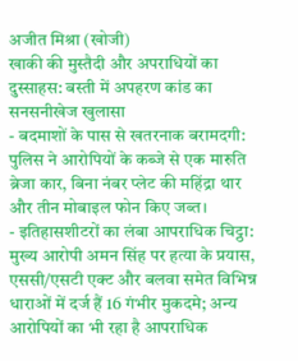अजीत मिश्रा (खोजी)
खाकी की मुस्तैदी और अपराधियों का दुस्साहस: बस्ती में अपहरण कांड का सनसनीखेज खुलासा
- बदमाशों के पास से खतरनाक बरामदगी: पुलिस ने आरोपियों के कब्जे से एक मारुति ब्रेजा कार, बिना नंबर प्लेट की महिंद्रा थार और तीन मोबाइल फोन किए जब्त।
- इतिहासशीटरों का लंबा आपराधिक चिट्ठा: मुख्य आरोपी अमन सिंह पर हत्या के प्रयास, एससी/एसटी एक्ट और बलवा समेत विभिन्न धाराओं में दर्ज हैं 16 गंभीर मुकदमे; अन्य आरोपियों का भी रहा है आपराधिक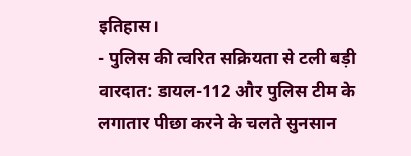इतिहास।
- पुलिस की त्वरित सक्रियता से टली बड़ी वारदात: डायल-112 और पुलिस टीम के लगातार पीछा करने के चलते सुनसान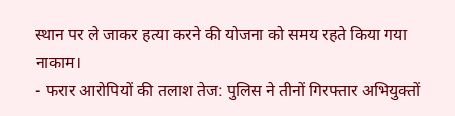स्थान पर ले जाकर हत्या करने की योजना को समय रहते किया गया नाकाम।
- फरार आरोपियों की तलाश तेज: पुलिस ने तीनों गिरफ्तार अभियुक्तों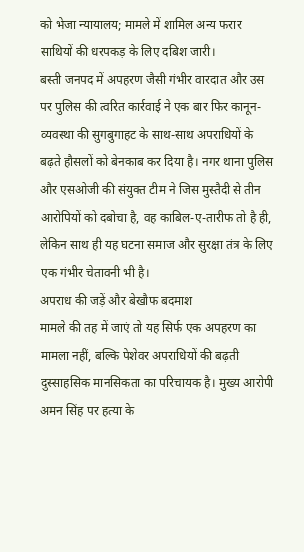को भेजा न्यायालय; मामले में शामिल अन्य फरार साथियों की धरपकड़ के लिए दबिश जारी।
बस्ती जनपद में अपहरण जैसी गंभीर वारदात और उस पर पुलिस की त्वरित कार्रवाई ने एक बार फिर कानून-व्यवस्था की सुगबुगाहट के साथ-साथ अपराधियों के बढ़ते हौसलों को बेनकाब कर दिया है। नगर थाना पुलिस और एसओजी की संयुक्त टीम ने जिस मुस्तैदी से तीन आरोपियों को दबोचा है, वह काबिल-ए-तारीफ तो है ही, लेकिन साथ ही यह घटना समाज और सुरक्षा तंत्र के लिए एक गंभीर चेतावनी भी है।
अपराध की जड़ें और बेखौफ बदमाश
मामले की तह में जाएं तो यह सिर्फ एक अपहरण का मामला नहीं, बल्कि पेशेवर अपराधियों की बढ़ती दुस्साहसिक मानसिकता का परिचायक है। मुख्य आरोपी अमन सिंह पर हत्या के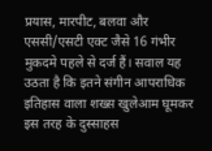प्रयास, मारपीट, बलवा और एससी/एसटी एक्ट जैसे 16 गंभीर मुकदमे पहले से दर्ज हैं। सवाल यह उठता है कि इतने संगीन आपराधिक इतिहास वाला शख्स खुलेआम घूमकर इस तरह के दुस्साहस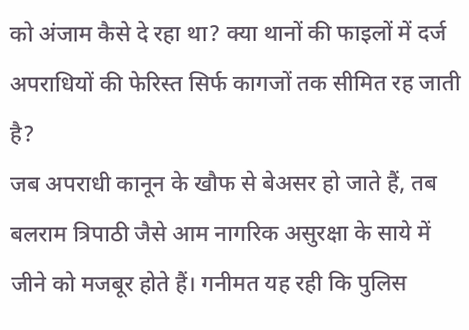को अंजाम कैसे दे रहा था? क्या थानों की फाइलों में दर्ज अपराधियों की फेरिस्त सिर्फ कागजों तक सीमित रह जाती है?
जब अपराधी कानून के खौफ से बेअसर हो जाते हैं, तब बलराम त्रिपाठी जैसे आम नागरिक असुरक्षा के साये में जीने को मजबूर होते हैं। गनीमत यह रही कि पुलिस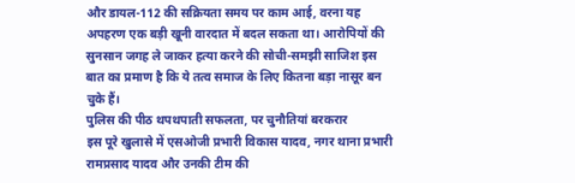और डायल-112 की सक्रियता समय पर काम आई, वरना यह अपहरण एक बड़ी खूनी वारदात में बदल सकता था। आरोपियों की सुनसान जगह ले जाकर हत्या करने की सोची-समझी साजिश इस बात का प्रमाण है कि ये तत्व समाज के लिए कितना बड़ा नासूर बन चुके हैं।
पुलिस की पीठ थपथपाती सफलता, पर चुनौतियां बरकरार
इस पूरे खुलासे में एसओजी प्रभारी विकास यादव, नगर थाना प्रभारी रामप्रसाद यादव और उनकी टीम की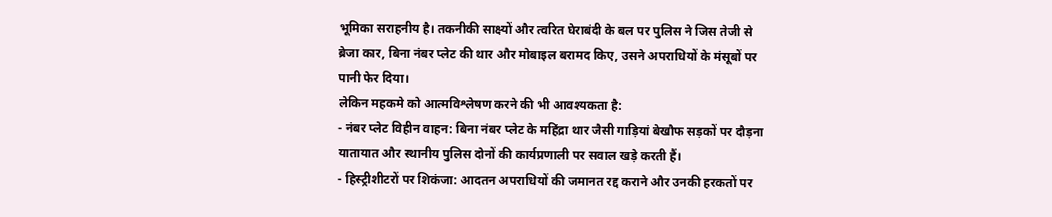भूमिका सराहनीय है। तकनीकी साक्ष्यों और त्वरित घेराबंदी के बल पर पुलिस ने जिस तेजी से ब्रेजा कार, बिना नंबर प्लेट की थार और मोबाइल बरामद किए, उसने अपराधियों के मंसूबों पर पानी फेर दिया।
लेकिन महकमे को आत्मविश्लेषण करने की भी आवश्यकता है:
- नंबर प्लेट विहीन वाहन: बिना नंबर प्लेट के महिंद्रा थार जैसी गाड़ियां बेखौफ सड़कों पर दौड़ना यातायात और स्थानीय पुलिस दोनों की कार्यप्रणाली पर सवाल खड़े करती हैं।
- हिस्ट्रीशीटरों पर शिकंजा: आदतन अपराधियों की जमानत रद्द कराने और उनकी हरकतों पर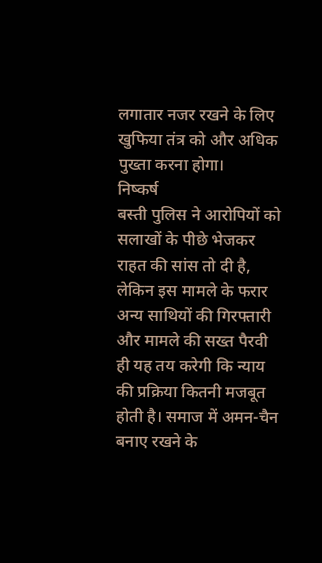लगातार नजर रखने के लिए खुफिया तंत्र को और अधिक पुख्ता करना होगा।
निष्कर्ष
बस्ती पुलिस ने आरोपियों को सलाखों के पीछे भेजकर राहत की सांस तो दी है, लेकिन इस मामले के फरार अन्य साथियों की गिरफ्तारी और मामले की सख्त पैरवी ही यह तय करेगी कि न्याय की प्रक्रिया कितनी मजबूत होती है। समाज में अमन-चैन बनाए रखने के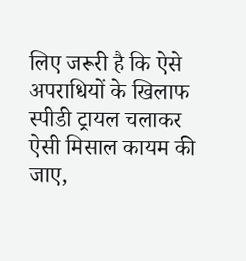लिए जरूरी है कि ऐसे अपराधियों के खिलाफ स्पीडी ट्रायल चलाकर ऐसी मिसाल कायम की जाए,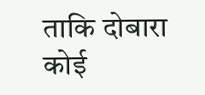ताकि दोबारा कोई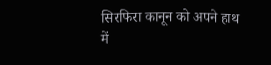सिरफिरा कानून को अपने हाथ में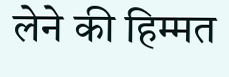लेने की हिम्मत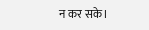न कर सके।